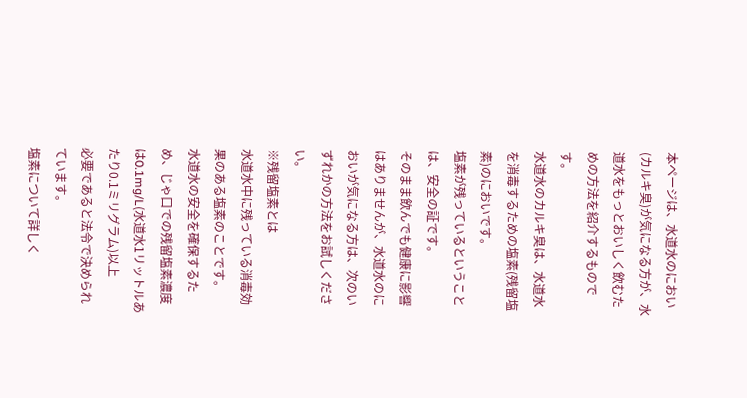本ページは、水道水のにおい(カルキ臭)が気になる方が、水道水をもっとおいしく飲むための方法を紹介するものです。
水道水のカルキ臭は、水道水を消毒するための塩素(残留塩素)のにおいです。
塩素が残っているということは、安全の証です。
そのまま飲んでも健康に影響はありませんが、水道水のにおいが気になる方は、次のいずれかの方法をお試しください。
※残留塩素とは
水道水中に残っている消毒効果のある塩素のことです。
水道水の安全を確保するため、じゃ口での残留塩素濃度は0.1mg/L(水道水1リットルあたり0.1ミリグラム)以上
必要であると法令で決められています。
塩素について詳しく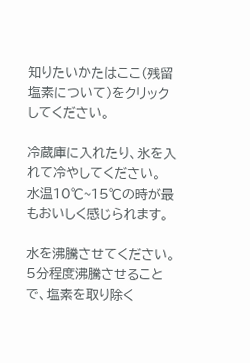知りたいかたはここ(残留塩素について)をクリックしてください。

冷蔵庫に入れたり、氷を入れて冷やしてください。
水温10℃~15℃の時が最もおいしく感じられます。

水を沸騰させてください。
5分程度沸騰させることで、塩素を取り除く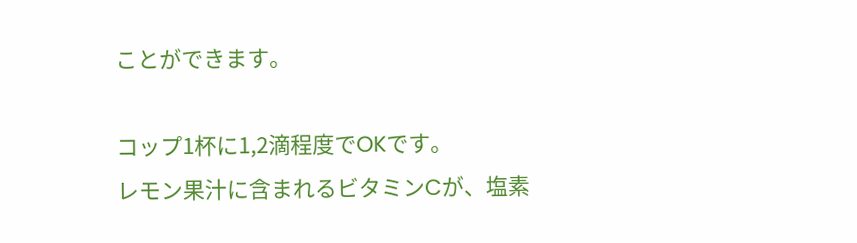ことができます。

コップ1杯に1,2滴程度でOKです。
レモン果汁に含まれるビタミンCが、塩素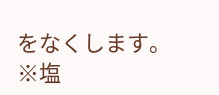をなくします。
※塩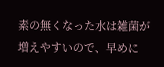素の無くなった水は雑菌が増えやすいので、早めに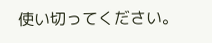使い切ってください。